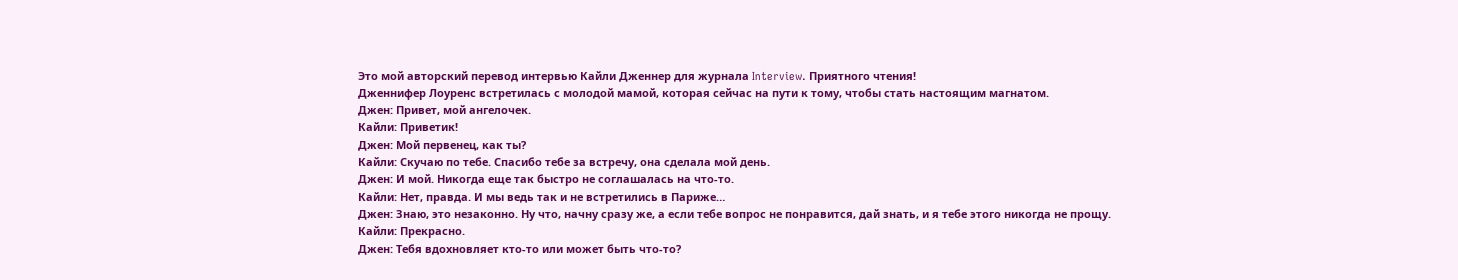Это мой авторский перевод интервью Кайли Дженнер для журнала Interview. Приятного чтения!
Дженнифер Лоуренс встретилась с молодой мамой, которая сейчас на пути к тому, чтобы стать настоящим магнатом.
Джен: Привет, мой ангелочек.
Кайли: Приветик!
Джен: Мой первенец, как ты?
Кайли: Скучаю по тебе. Спасибо тебе за встречу, она сделала мой день.
Джен: И мой. Никогда еще так быстро не соглашалась на что-то.
Кайли: Нет, правда. И мы ведь так и не встретились в Париже…
Джен: Знаю, это незаконно. Ну что, начну сразу же, а если тебе вопрос не понравится, дай знать, и я тебе этого никогда не прощу.
Кайли: Прекрасно.
Джен: Тебя вдохновляет кто-то или может быть что-то?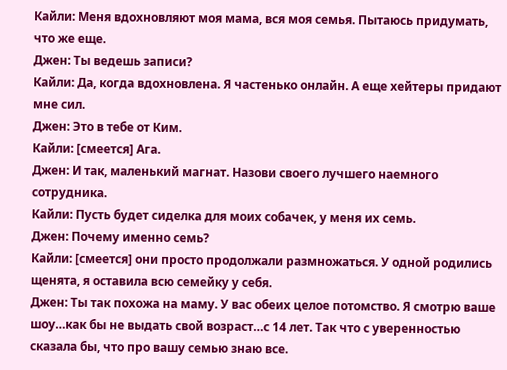Кайли: Меня вдохновляют моя мама, вся моя семья. Пытаюсь придумать, что же еще.
Джен: Ты ведешь записи?
Кайли: Да, когда вдохновлена. Я частенько онлайн. А еще хейтеры придают мне сил.
Джен: Это в тебе от Ким.
Кайли: [смеется] Ага.
Джен: И так, маленький магнат. Назови своего лучшего наемного сотрудника.
Кайли: Пусть будет сиделка для моих собачек, у меня их семь.
Джен: Почему именно семь?
Кайли: [смеется] они просто продолжали размножаться. У одной родились щенята, я оставила всю семейку у себя.
Джен: Ты так похожа на маму. У вас обеих целое потомство. Я смотрю ваше шоу…как бы не выдать свой возраст…с 14 лет. Так что с уверенностью сказала бы, что про вашу семью знаю все.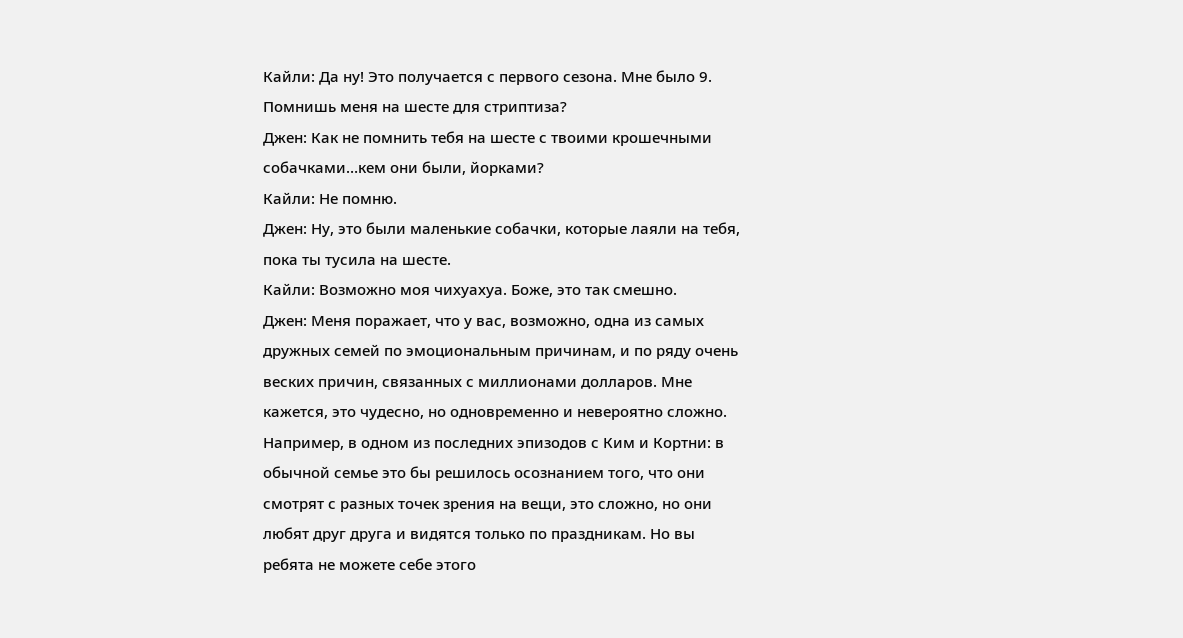Кайли: Да ну! Это получается с первого сезона. Мне было 9. Помнишь меня на шесте для стриптиза?
Джен: Как не помнить тебя на шесте с твоими крошечными собачками…кем они были, йорками?
Кайли: Не помню.
Джен: Ну, это были маленькие собачки, которые лаяли на тебя, пока ты тусила на шесте.
Кайли: Возможно моя чихуахуа. Боже, это так смешно.
Джен: Меня поражает, что у вас, возможно, одна из самых дружных семей по эмоциональным причинам, и по ряду очень веских причин, связанных с миллионами долларов. Мне кажется, это чудесно, но одновременно и невероятно сложно. Например, в одном из последних эпизодов с Ким и Кортни: в обычной семье это бы решилось осознанием того, что они смотрят с разных точек зрения на вещи, это сложно, но они любят друг друга и видятся только по праздникам. Но вы ребята не можете себе этого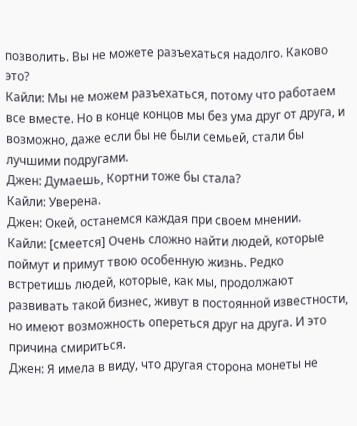позволить. Вы не можете разъехаться надолго. Каково это?
Кайли: Мы не можем разъехаться, потому что работаем все вместе. Но в конце концов мы без ума друг от друга, и возможно, даже если бы не были семьей, стали бы лучшими подругами.
Джен: Думаешь, Кортни тоже бы стала?
Кайли: Уверена.
Джен: Окей, останемся каждая при своем мнении.
Кайли: [смеется] Очень сложно найти людей, которые поймут и примут твою особенную жизнь. Редко встретишь людей, которые, как мы, продолжают развивать такой бизнес, живут в постоянной известности, но имеют возможность опереться друг на друга. И это причина смириться.
Джен: Я имела в виду, что другая сторона монеты не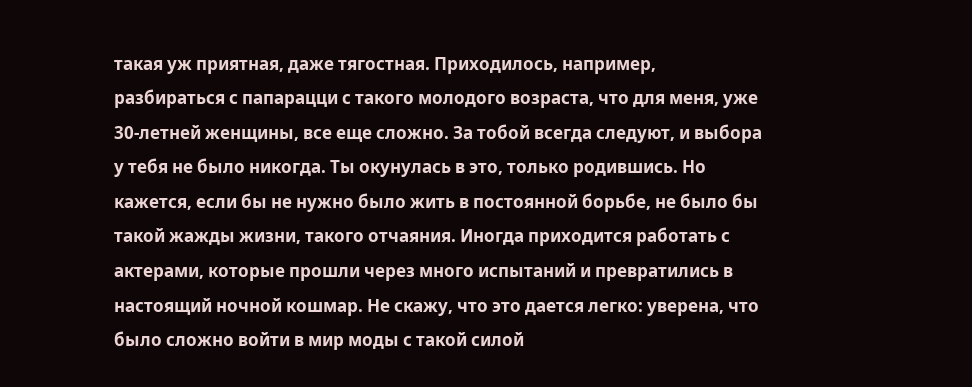такая уж приятная, даже тягостная. Приходилось, например, разбираться с папарацци с такого молодого возраста, что для меня, уже 30-летней женщины, все еще сложно. За тобой всегда следуют, и выбора у тебя не было никогда. Ты окунулась в это, только родившись. Но кажется, если бы не нужно было жить в постоянной борьбе, не было бы такой жажды жизни, такого отчаяния. Иногда приходится работать с актерами, которые прошли через много испытаний и превратились в настоящий ночной кошмар. Не скажу, что это дается легко: уверена, что было сложно войти в мир моды с такой силой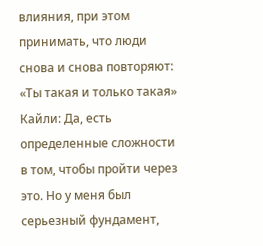влияния, при этом принимать, что люди снова и снова повторяют: «Ты такая и только такая»
Кайли: Да, есть определенные сложности в том, чтобы пройти через это. Но у меня был серьезный фундамент,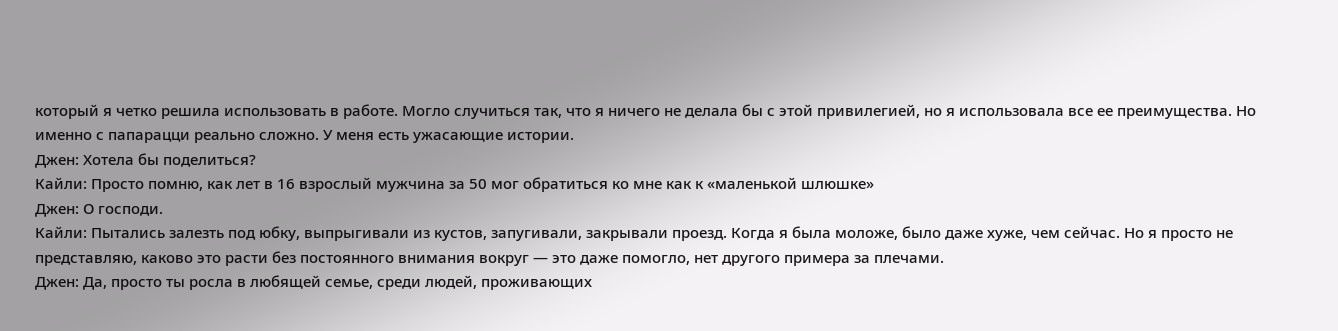который я четко решила использовать в работе. Могло случиться так, что я ничего не делала бы с этой привилегией, но я использовала все ее преимущества. Но именно с папарацци реально сложно. У меня есть ужасающие истории.
Джен: Хотела бы поделиться?
Кайли: Просто помню, как лет в 16 взрослый мужчина за 50 мог обратиться ко мне как к «маленькой шлюшке»
Джен: О господи.
Кайли: Пытались залезть под юбку, выпрыгивали из кустов, запугивали, закрывали проезд. Когда я была моложе, было даже хуже, чем сейчас. Но я просто не представляю, каково это расти без постоянного внимания вокруг — это даже помогло, нет другого примера за плечами.
Джен: Да, просто ты росла в любящей семье, среди людей, проживающих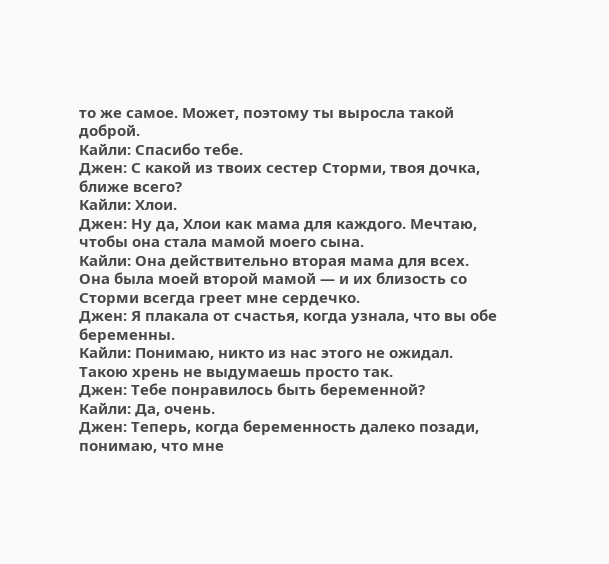то же самое. Может, поэтому ты выросла такой доброй.
Кайли: Спасибо тебе.
Джен: С какой из твоих сестер Сторми, твоя дочка, ближе всего?
Кайли: Хлои.
Джен: Ну да, Хлои как мама для каждого. Мечтаю, чтобы она стала мамой моего сына.
Кайли: Она действительно вторая мама для всех. Она была моей второй мамой — и их близость со Сторми всегда греет мне сердечко.
Джен: Я плакала от счастья, когда узнала, что вы обе беременны.
Кайли: Понимаю, никто из нас этого не ожидал. Такою хрень не выдумаешь просто так.
Джен: Тебе понравилось быть беременной?
Кайли: Да, очень.
Джен: Теперь, когда беременность далеко позади, понимаю, что мне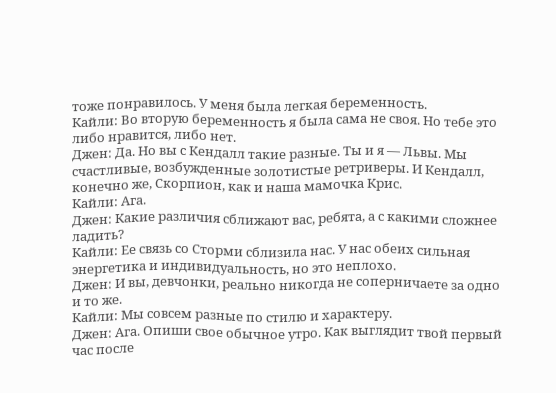тоже понравилось. У меня была легкая беременность.
Кайли: Во вторую беременность я была сама не своя. Но тебе это либо нравится, либо нет.
Джен: Да. Но вы с Кендалл такие разные. Ты и я — Львы. Мы счастливые, возбужденные золотистые ретриверы. И Кендалл, конечно же, Скорпион, как и наша мамочка Крис.
Кайли: Ага.
Джен: Какие различия сближают вас, ребята, а с какими сложнее ладить?
Кайли: Ее связь со Сторми сблизила нас. У нас обеих сильная энергетика и индивидуальность, но это неплохо.
Джен: И вы, девчонки, реально никогда не соперничаете за одно и то же.
Кайли: Мы совсем разные по стилю и характеру.
Джен: Ага. Опиши свое обычное утро. Как выглядит твой первый час после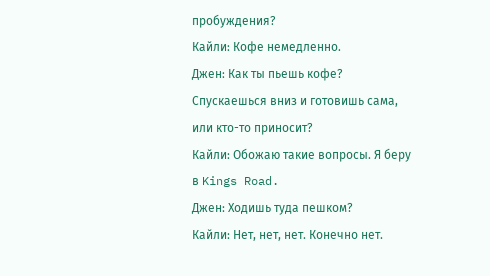пробуждения?
Кайли: Кофе немедленно.
Джен: Как ты пьешь кофе? Спускаешься вниз и готовишь сама, или кто-то приносит?
Кайли: Обожаю такие вопросы. Я беру в Kings Road.
Джен: Ходишь туда пешком?
Кайли: Нет, нет, нет. Конечно нет.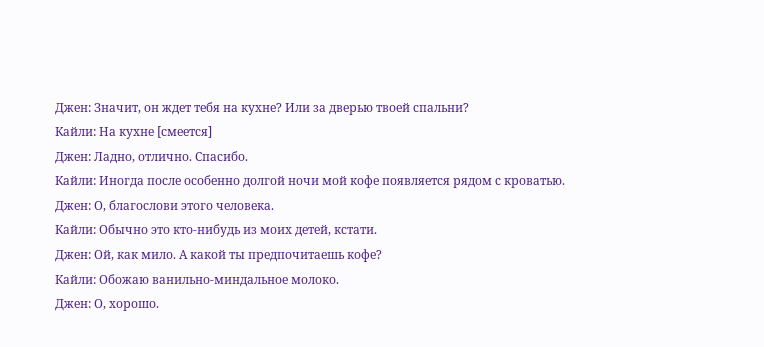Джен: Значит, он ждет тебя на кухне? Или за дверью твоей спальни?
Кайли: На кухне [смеется]
Джен: Ладно, отлично. Спасибо.
Кайли: Иногда после особенно долгой ночи мой кофе появляется рядом с кроватью.
Джен: О, благослови этого человека.
Кайли: Обычно это кто-нибудь из моих детей, кстати.
Джен: Ой, как мило. А какой ты предпочитаешь кофе?
Кайли: Обожаю ванильно-миндальное молоко.
Джен: О, хорошо.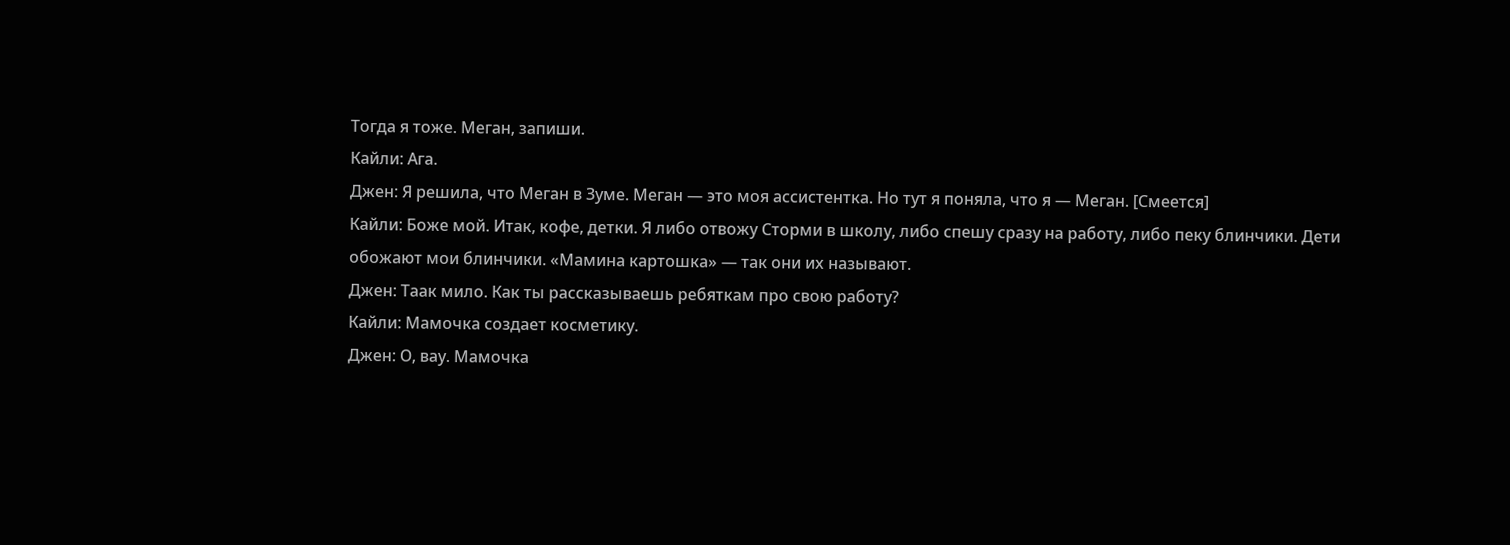Тогда я тоже. Меган, запиши.
Кайли: Ага.
Джен: Я решила, что Меган в Зуме. Меган — это моя ассистентка. Но тут я поняла, что я — Меган. [Смеется]
Кайли: Боже мой. Итак, кофе, детки. Я либо отвожу Сторми в школу, либо спешу сразу на работу, либо пеку блинчики. Дети обожают мои блинчики. «Мамина картошка» — так они их называют.
Джен: Таак мило. Как ты рассказываешь ребяткам про свою работу?
Кайли: Мамочка создает косметику.
Джен: О, вау. Мамочка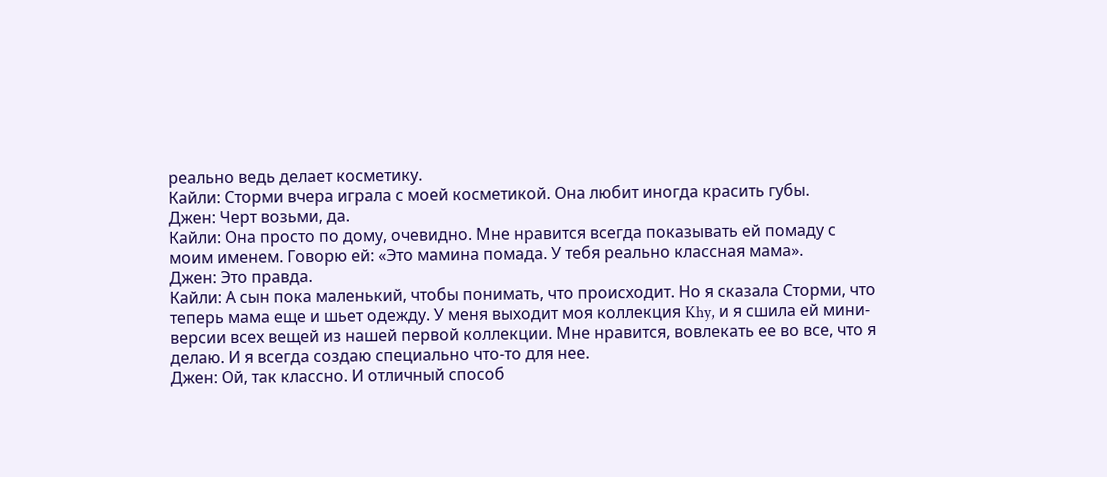реально ведь делает косметику.
Кайли: Сторми вчера играла с моей косметикой. Она любит иногда красить губы.
Джен: Черт возьми, да.
Кайли: Она просто по дому, очевидно. Мне нравится всегда показывать ей помаду с моим именем. Говорю ей: «Это мамина помада. У тебя реально классная мама».
Джен: Это правда.
Кайли: А сын пока маленький, чтобы понимать, что происходит. Но я сказала Сторми, что теперь мама еще и шьет одежду. У меня выходит моя коллекция Khy, и я сшила ей мини-версии всех вещей из нашей первой коллекции. Мне нравится, вовлекать ее во все, что я делаю. И я всегда создаю специально что-то для нее.
Джен: Ой, так классно. И отличный способ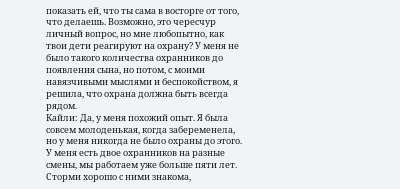показать ей, что ты сама в восторге от того, что делаешь. Возможно, это чересчур личный вопрос, но мне любопытно, как твои дети реагируют на охрану? У меня не было такого количества охранников до появления сына, но потом, с моими навязчивыми мыслями и беспокойством, я решила, что охрана должна быть всегда рядом.
Кайли: Да, у меня похожий опыт. Я была совсем молоденькая, когда забеременела, но у меня никогда не было охраны до этого. У меня есть двое охранников на разные смены, мы работаем уже больше пяти лет. Сторми хорошо с ними знакома,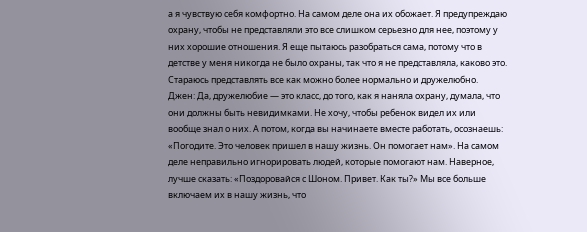а я чувствую себя комфортно. На самом деле она их обожает. Я предупреждаю охрану, чтобы не представляли это все слишком серьезно для нее, поэтому у них хорошие отношения. Я еще пытаюсь разобраться сама, потому что в детстве у меня никогда не было охраны, так что я не представляла, каково это. Стараюсь представлять все как можно более нормально и дружелюбно.
Джен: Да, дружелюбие — это класс, до того, как я наняла охрану, думала, что они должны быть невидимками. Не хочу, чтобы ребенок видел их или вообще знал о них. А потом, когда вы начинаете вместе работать, осознаешь: «Погодите. Это человек пришел в нашу жизнь. Он помогает нам». На самом деле неправильно игнорировать людей, которые помогают нам. Наверное, лучше сказать: «Поздоровайся с Шоном. Привет. Как ты?» Мы все больше включаем их в нашу жизнь, что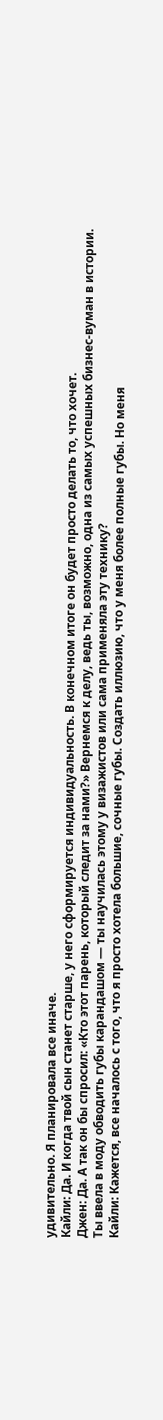удивительно. Я планировала все иначе.
Кайли: Да. И когда твой сын станет старше, у него сформируется индивидуальность. В конечном итоге он будет просто делать то, что хочет.
Джен: Да. А так он бы спросил: «Кто этот парень, который следит за нами?» Вернемся к делу, ведь ты, возможно, одна из самых успешных бизнес-вуман в истории. Ты ввела в моду обводить губы карандашом — ты научилась этому у визажистов или сама применяла эту технику?
Кайли: Кажется, все началось с того, что я просто хотела большие, сочные губы. Создать иллюзию, что у меня более полные губы. Но меня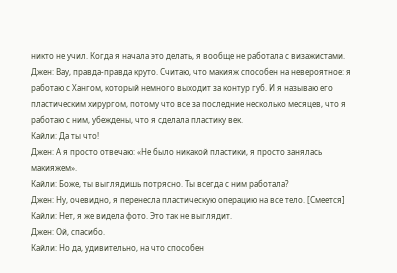никто не учил. Когда я начала это делать, я вообще не работала с визажистами.
Джен: Вау, правда-правда круто. Считаю, что макияж способен на невероятное: я работаю с Хангом, который немного выходит за контур губ. И я называю его пластическим хирургом, потому что все за последние несколько месяцев, что я работаю с ним, убеждены, что я сделала пластику век.
Кайли: Да ты что!
Джен: А я просто отвечаю: «Не было никакой пластики, я просто занялась макияжем».
Кайли: Боже, ты выглядишь потрясно. Ты всегда с ним работала?
Джен: Ну, очевидно, я перенесла пластическую операцию на все тело. [Смеется]
Кайли: Нет, я же видела фото. Это так не выглядит.
Джен: Ой, спасибо.
Кайли: Но да, удивительно, на что способен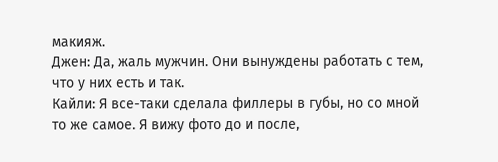макияж.
Джен: Да, жаль мужчин. Они вынуждены работать с тем, что у них есть и так.
Кайли: Я все-таки сделала филлеры в губы, но со мной то же самое. Я вижу фото до и после,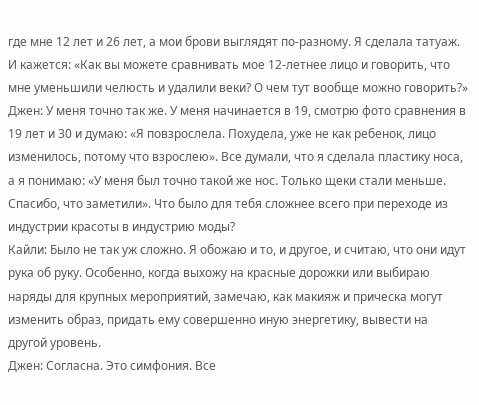где мне 12 лет и 26 лет, а мои брови выглядят по-разному. Я сделала татуаж. И кажется: «Как вы можете сравнивать мое 12-летнее лицо и говорить, что мне уменьшили челюсть и удалили веки? О чем тут вообще можно говорить?»
Джен: У меня точно так же. У меня начинается в 19, смотрю фото сравнения в 19 лет и 30 и думаю: «Я повзрослела. Похудела, уже не как ребенок, лицо изменилось, потому что взрослею». Все думали, что я сделала пластику носа, а я понимаю: «У меня был точно такой же нос. Только щеки стали меньше. Спасибо, что заметили». Что было для тебя сложнее всего при переходе из индустрии красоты в индустрию моды?
Кайли: Было не так уж сложно. Я обожаю и то, и другое, и считаю, что они идут рука об руку. Особенно, когда выхожу на красные дорожки или выбираю наряды для крупных мероприятий, замечаю, как макияж и прическа могут изменить образ, придать ему совершенно иную энергетику, вывести на другой уровень.
Джен: Согласна. Это симфония. Все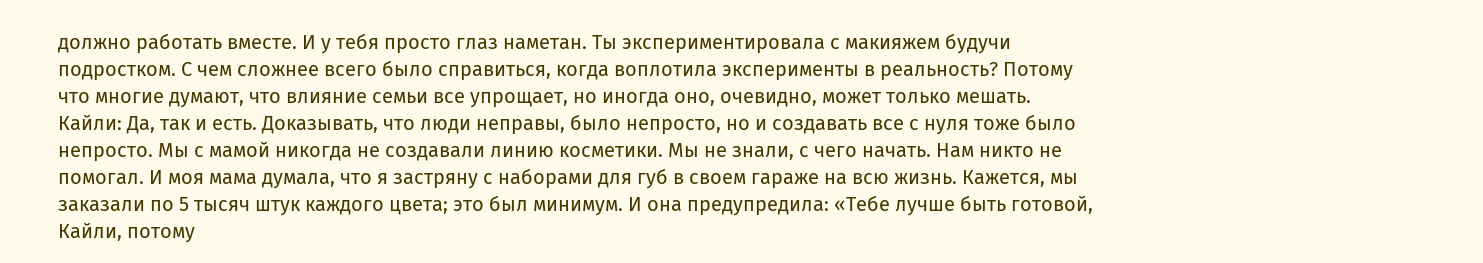должно работать вместе. И у тебя просто глаз наметан. Ты экспериментировала с макияжем будучи подростком. С чем сложнее всего было справиться, когда воплотила эксперименты в реальность? Потому что многие думают, что влияние семьи все упрощает, но иногда оно, очевидно, может только мешать.
Кайли: Да, так и есть. Доказывать, что люди неправы, было непросто, но и создавать все с нуля тоже было непросто. Мы с мамой никогда не создавали линию косметики. Мы не знали, с чего начать. Нам никто не помогал. И моя мама думала, что я застряну с наборами для губ в своем гараже на всю жизнь. Кажется, мы заказали по 5 тысяч штук каждого цвета; это был минимум. И она предупредила: «Тебе лучше быть готовой, Кайли, потому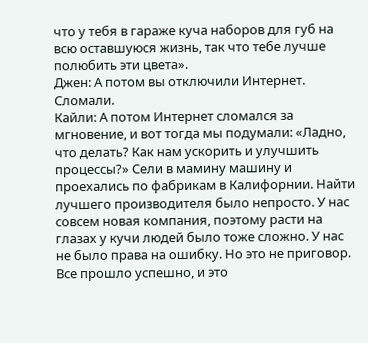что у тебя в гараже куча наборов для губ на всю оставшуюся жизнь, так что тебе лучше полюбить эти цвета».
Джен: А потом вы отключили Интернет. Сломали.
Кайли: А потом Интернет сломался за мгновение, и вот тогда мы подумали: «Ладно, что делать? Как нам ускорить и улучшить процессы?» Сели в мамину машину и проехались по фабрикам в Калифорнии. Найти лучшего производителя было непросто. У нас совсем новая компания, поэтому расти на глазах у кучи людей было тоже сложно. У нас не было права на ошибку. Но это не приговор. Все прошло успешно, и это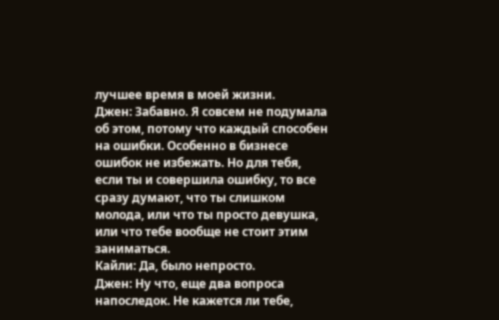лучшее время в моей жизни.
Джен: Забавно. Я совсем не подумала об этом, потому что каждый способен на ошибки. Особенно в бизнесе ошибок не избежать. Но для тебя, если ты и совершила ошибку, то все сразу думают, что ты слишком молода, или что ты просто девушка, или что тебе вообще не стоит этим заниматься.
Кайли: Да, было непросто.
Джен: Ну что, еще два вопроса напоследок. Не кажется ли тебе,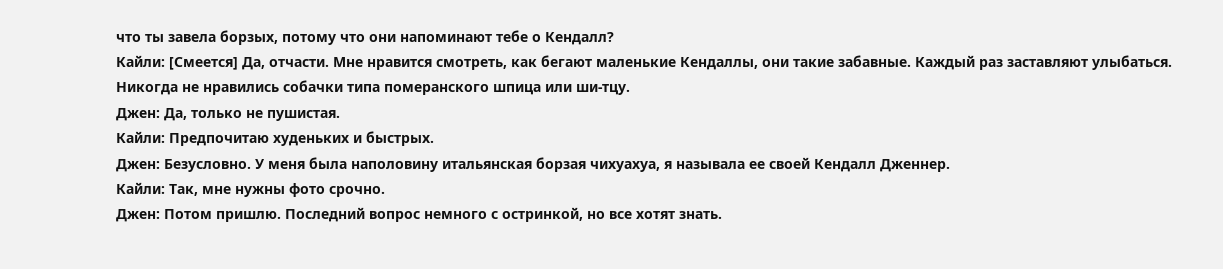что ты завела борзых, потому что они напоминают тебе о Кендалл?
Кайли: [Смеется] Да, отчасти. Мне нравится смотреть, как бегают маленькие Кендаллы, они такие забавные. Каждый раз заставляют улыбаться. Никогда не нравились собачки типа померанского шпица или ши-тцу.
Джен: Да, только не пушистая.
Кайли: Предпочитаю худеньких и быстрых.
Джен: Безусловно. У меня была наполовину итальянская борзая чихуахуа, я называла ее своей Кендалл Дженнер.
Кайли: Так, мне нужны фото срочно.
Джен: Потом пришлю. Последний вопрос немного с остринкой, но все хотят знать.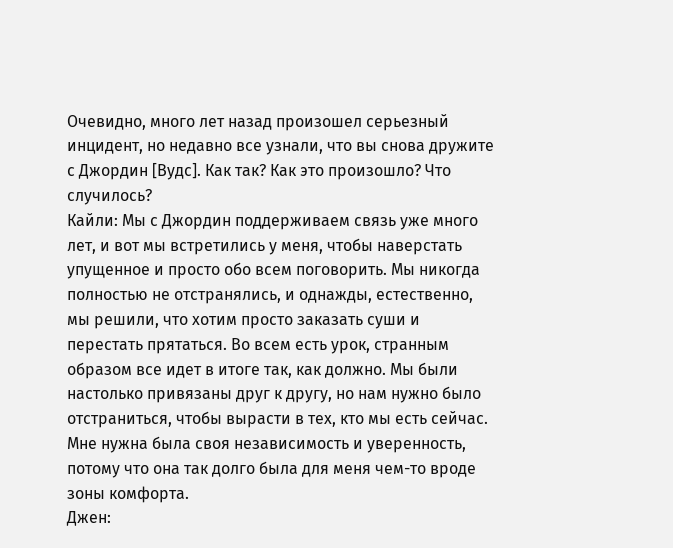Очевидно, много лет назад произошел серьезный инцидент, но недавно все узнали, что вы снова дружите с Джордин [Вудс]. Как так? Как это произошло? Что случилось?
Кайли: Мы с Джордин поддерживаем связь уже много лет, и вот мы встретились у меня, чтобы наверстать упущенное и просто обо всем поговорить. Мы никогда полностью не отстранялись, и однажды, естественно, мы решили, что хотим просто заказать суши и перестать прятаться. Во всем есть урок, странным образом все идет в итоге так, как должно. Мы были настолько привязаны друг к другу, но нам нужно было отстраниться, чтобы вырасти в тех, кто мы есть сейчас. Мне нужна была своя независимость и уверенность, потому что она так долго была для меня чем-то вроде зоны комфорта.
Джен: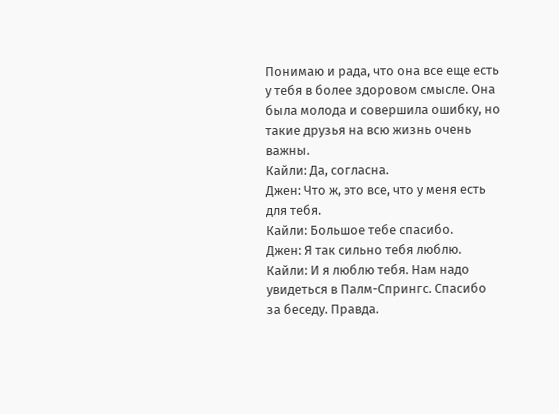Понимаю и рада, что она все еще есть у тебя в более здоровом смысле. Она была молода и совершила ошибку, но такие друзья на всю жизнь очень важны.
Кайли: Да, согласна.
Джен: Что ж, это все, что у меня есть для тебя.
Кайли: Большое тебе спасибо.
Джен: Я так сильно тебя люблю.
Кайли: И я люблю тебя. Нам надо увидеться в Палм-Спрингс. Спасибо за беседу. Правда.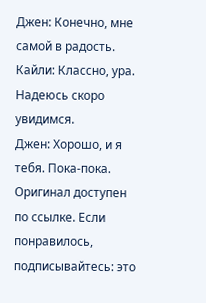Джен: Конечно, мне самой в радость.
Кайли: Классно, ура. Надеюсь скоро увидимся.
Джен: Хорошо, и я тебя. Пока-пока.
Оригинал доступен по ссылке. Если понравилось, подписывайтесь: это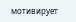мотивирует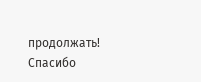продолжать! Спасибо